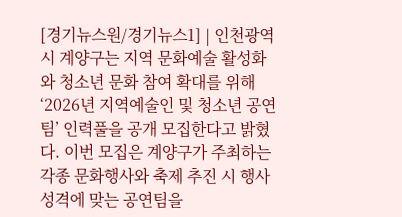[경기뉴스원/경기뉴스1] | 인천광역시 계양구는 지역 문화예술 활성화와 청소년 문화 참여 확대를 위해 ‘2026년 지역예술인 및 청소년 공연팀’ 인력풀을 공개 모집한다고 밝혔다. 이번 모집은 계양구가 주최하는 각종 문화행사와 축제 추진 시 행사 성격에 맞는 공연팀을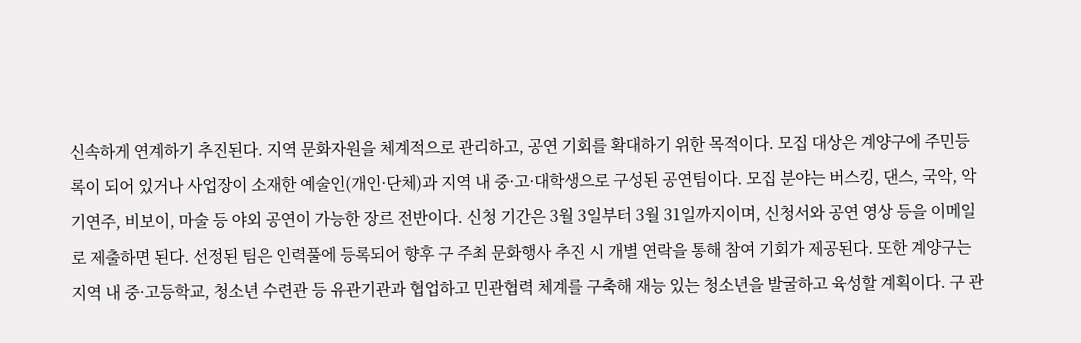신속하게 연계하기 추진된다. 지역 문화자원을 체계적으로 관리하고, 공연 기회를 확대하기 위한 목적이다. 모집 대상은 계양구에 주민등록이 되어 있거나 사업장이 소재한 예술인(개인·단체)과 지역 내 중·고·대학생으로 구성된 공연팀이다. 모집 분야는 버스킹, 댄스, 국악, 악기연주, 비보이, 마술 등 야외 공연이 가능한 장르 전반이다. 신청 기간은 3월 3일부터 3월 31일까지이며, 신청서와 공연 영상 등을 이메일로 제출하면 된다. 선정된 팀은 인력풀에 등록되어 향후 구 주최 문화행사 추진 시 개별 연락을 통해 참여 기회가 제공된다. 또한 계양구는 지역 내 중·고등학교, 청소년 수련관 등 유관기관과 협업하고 민관협력 체계를 구축해 재능 있는 청소년을 발굴하고 육성할 계획이다. 구 관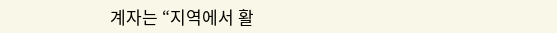계자는 “지역에서 활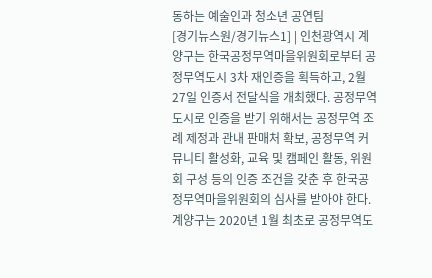동하는 예술인과 청소년 공연팀
[경기뉴스원/경기뉴스1] | 인천광역시 계양구는 한국공정무역마을위원회로부터 공정무역도시 3차 재인증을 획득하고, 2월 27일 인증서 전달식을 개최했다. 공정무역도시로 인증을 받기 위해서는 공정무역 조례 제정과 관내 판매처 확보, 공정무역 커뮤니티 활성화, 교육 및 캠페인 활동, 위원회 구성 등의 인증 조건을 갖춘 후 한국공정무역마을위원회의 심사를 받아야 한다. 계양구는 2020년 1월 최초로 공정무역도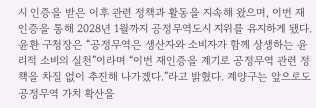시 인증을 받은 이후 관련 정책과 활동을 지속해 왔으며, 이번 재인증을 통해 2028년 1월까지 공정무역도시 지위를 유지하게 됐다. 윤환 구청장은 “공정무역은 생산자와 소비자가 함께 상생하는 윤리적 소비의 실천”이라며 “이번 재인증을 계기로 공정무역 관련 정책을 차질 없이 추진해 나가겠다.”라고 밝혔다. 계양구는 앞으로도 공정무역 가치 확산을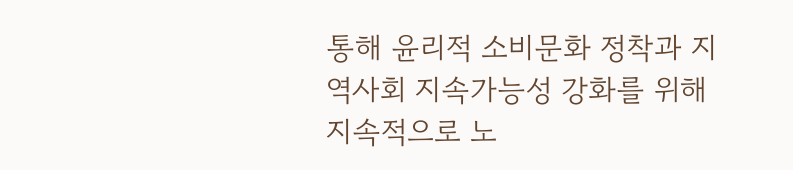통해 윤리적 소비문화 정착과 지역사회 지속가능성 강화를 위해 지속적으로 노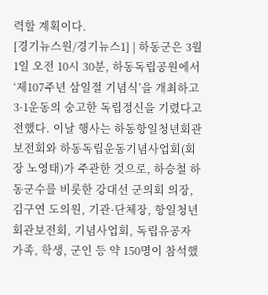력할 계획이다.
[경기뉴스원/경기뉴스1] | 하동군은 3월 1일 오전 10시 30분, 하동독립공원에서 ‘제107주년 삼일절 기념식’을 개최하고 3·1운동의 숭고한 독립정신을 기렸다고 전했다. 이날 행사는 하동항일청년회관보전회와 하동독립운동기념사업회(회장 노영태)가 주관한 것으로, 하승철 하동군수를 비롯한 강대선 군의회 의장, 김구연 도의원, 기관·단체장, 항일청년회관보전회, 기념사업회, 독립유공자 가족, 학생, 군인 등 약 150명이 참석했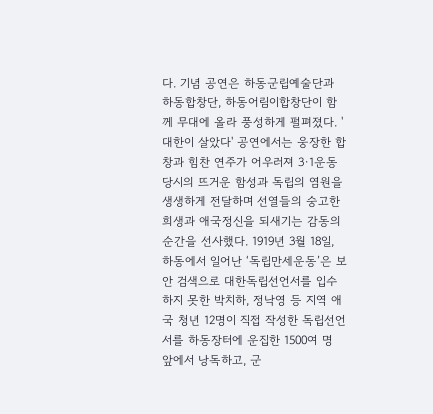다. 기념 공연은 하동군립예술단과 하동합창단, 하동어림이합창단이 함께 무대에 올라 풍성하게 펄펴졌다. '대한이 살았다' 공연에서는 웅장한 합창과 힘찬 연주가 어우러져 3·1운동 당시의 뜨거운 함성과 독립의 염원을 생생하게 전달하며 선열들의 숭고한 희생과 애국정신을 되새기는 감동의 순간을 선사했다. 1919년 3월 18일, 하동에서 일어난 ‘독립만세운동’은 보안 검색으로 대한독립선언서를 입수하지 못한 박치하, 정낙영 등 지역 애국 청년 12명이 직접 작성한 독립선언서를 하동장터에 운집한 1500여 명 앞에서 낭독하고, 군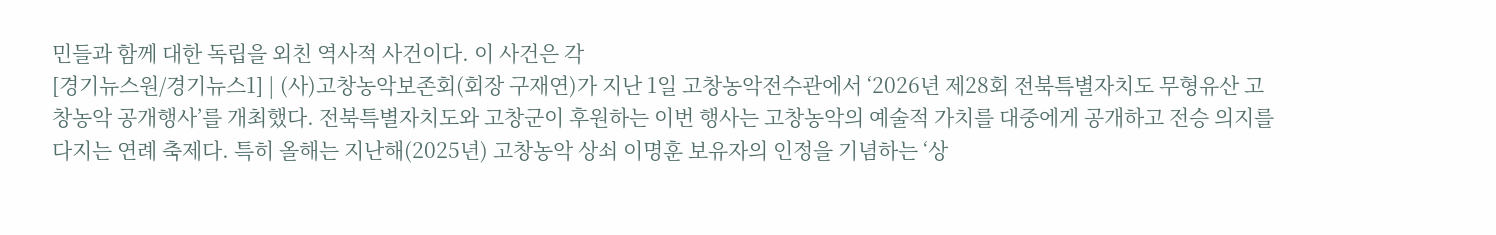민들과 함께 대한 독립을 외친 역사적 사건이다. 이 사건은 각
[경기뉴스원/경기뉴스1] | (사)고창농악보존회(회장 구재연)가 지난 1일 고창농악전수관에서 ‘2026년 제28회 전북특별자치도 무형유산 고창농악 공개행사’를 개최했다. 전북특별자치도와 고창군이 후원하는 이번 행사는 고창농악의 예술적 가치를 대중에게 공개하고 전승 의지를 다지는 연례 축제다. 특히 올해는 지난해(2025년) 고창농악 상쇠 이명훈 보유자의 인정을 기념하는 ‘상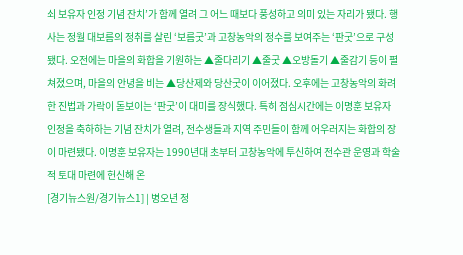쇠 보유자 인정 기념 잔치’가 함께 열려 그 어느 때보다 풍성하고 의미 있는 자리가 됐다. 행사는 정월 대보름의 정취를 살린 ‘보름굿’과 고창농악의 정수를 보여주는 ‘판굿’으로 구성됐다. 오전에는 마을의 화합을 기원하는 ▲줄다리기 ▲줄굿 ▲오방돌기 ▲줄감기 등이 펼쳐졌으며, 마을의 안녕을 비는 ▲당산제와 당산굿이 이어졌다. 오후에는 고창농악의 화려한 진법과 가락이 돋보이는 ‘판굿’이 대미를 장식했다. 특히 점심시간에는 이명훈 보유자 인정을 축하하는 기념 잔치가 열려, 전수생들과 지역 주민들이 함께 어우러지는 화합의 장이 마련됐다. 이명훈 보유자는 1990년대 초부터 고창농악에 투신하여 전수관 운영과 학술적 토대 마련에 헌신해 온
[경기뉴스원/경기뉴스1] | 병오년 정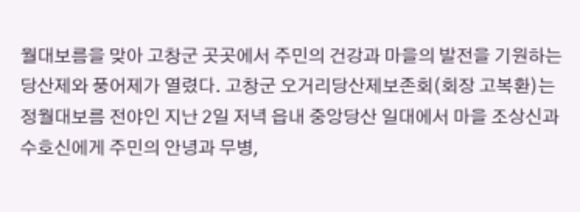월대보름을 맞아 고창군 곳곳에서 주민의 건강과 마을의 발전을 기원하는 당산제와 풍어제가 열렸다. 고창군 오거리당산제보존회(회장 고복환)는 정월대보름 전야인 지난 2일 저녁 읍내 중앙당산 일대에서 마을 조상신과 수호신에게 주민의 안녕과 무병,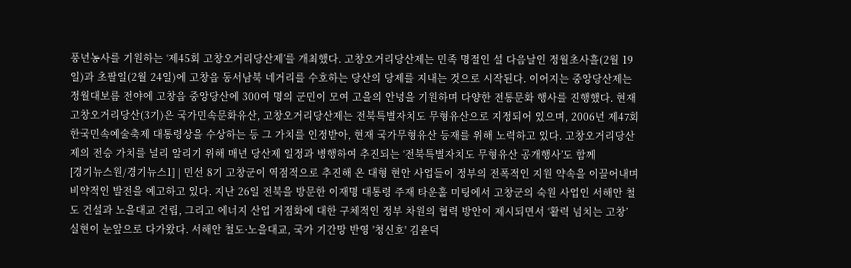풍년농사를 기원하는 ‘제45회 고창오거리당산제’를 개최했다. 고창오거리당산제는 민족 명절인 설 다음날인 정월초사흘(2월 19일)과 초팔일(2월 24일)에 고창읍 동서남북 네거리를 수호하는 당산의 당제를 지내는 것으로 시작된다. 이어지는 중앙당산제는 정월대보름 전야에 고창읍 중앙당산에 300여 명의 군민이 모여 고을의 안녕을 기원하며 다양한 전통문화 행사를 진행했다. 현재 고창오거리당산(3기)은 국가민속문화유산, 고창오거리당산제는 전북특별자치도 무형유산으로 지정되어 있으며, 2006년 제47회 한국민속예술축제 대통령상을 수상하는 등 그 가치를 인정받아, 현재 국가무형유산 등재를 위해 노력하고 있다. 고창오거리당산제의 전승 가치를 널리 알리기 위해 매년 당산제 일정과 병행하여 추진되는 ‘전북특별자치도 무형유산 공개행사’도 함께
[경기뉴스원/경기뉴스1] | 민선 8기 고창군이 역점적으로 추진해 온 대형 현안 사업들이 정부의 전폭적인 지원 약속을 이끌어내며 비약적인 발전을 예고하고 있다. 지난 26일 전북을 방문한 이재명 대통령 주재 타운홀 미팅에서 고창군의 숙원 사업인 서해안 철도 건설과 노을대교 건립, 그리고 에너지 산업 거점화에 대한 구체적인 정부 차원의 협력 방안이 제시되면서 ‘활력 넘치는 고창’ 실현이 눈앞으로 다가왔다. 서해안 철도·노을대교, 국가 기간망 반영 '청신호' 김윤덕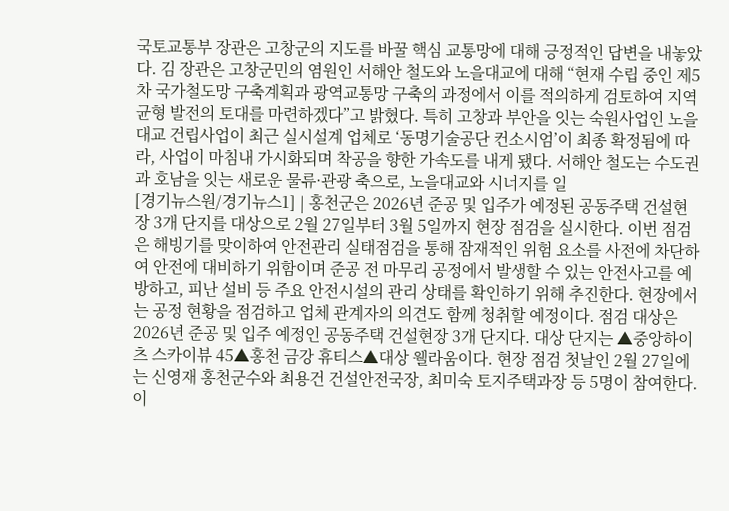국토교통부 장관은 고창군의 지도를 바꿀 핵심 교통망에 대해 긍정적인 답변을 내놓았다. 김 장관은 고창군민의 염원인 서해안 철도와 노을대교에 대해 “현재 수립 중인 제5차 국가철도망 구축계획과 광역교통망 구축의 과정에서 이를 적의하게 검토하여 지역 균형 발전의 토대를 마련하겠다”고 밝혔다. 특히 고창과 부안을 잇는 숙원사업인 노을대교 건립사업이 최근 실시설계 업체로 ‘동명기술공단 컨소시엄’이 최종 확정됨에 따라, 사업이 마침내 가시화되며 착공을 향한 가속도를 내게 됐다. 서해안 철도는 수도권과 호남을 잇는 새로운 물류·관광 축으로, 노을대교와 시너지를 일
[경기뉴스원/경기뉴스1] | 홍천군은 2026년 준공 및 입주가 예정된 공동주택 건설현장 3개 단지를 대상으로 2월 27일부터 3월 5일까지 현장 점검을 실시한다. 이번 점검은 해빙기를 맞이하여 안전관리 실태점검을 통해 잠재적인 위험 요소를 사전에 차단하여 안전에 대비하기 위함이며 준공 전 마무리 공정에서 발생할 수 있는 안전사고를 예방하고, 피난 설비 등 주요 안전시설의 관리 상태를 확인하기 위해 추진한다. 현장에서는 공정 현황을 점검하고 업체 관계자의 의견도 함께 청취할 예정이다. 점검 대상은 2026년 준공 및 입주 예정인 공동주택 건설현장 3개 단지다. 대상 단지는 ▲중앙하이츠 스카이뷰 45▲홍천 금강 휴티스▲대상 웰라움이다. 현장 점검 첫날인 2월 27일에는 신영재 홍천군수와 최용건 건설안전국장, 최미숙 토지주택과장 등 5명이 참여한다. 이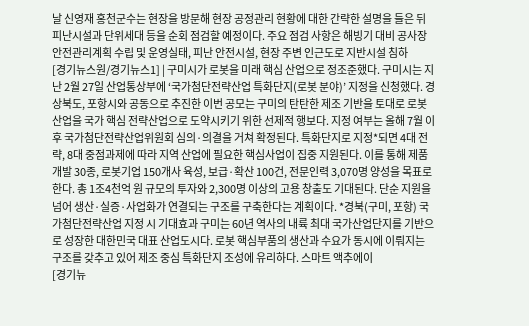날 신영재 홍천군수는 현장을 방문해 현장 공정관리 현황에 대한 간략한 설명을 들은 뒤 피난시설과 단위세대 등을 순회 점검할 예정이다. 주요 점검 사항은 해빙기 대비 공사장 안전관리계획 수립 및 운영실태, 피난 안전시설, 현장 주변 인근도로 지반시설 침하
[경기뉴스원/경기뉴스1] | 구미시가 로봇을 미래 핵심 산업으로 정조준했다. 구미시는 지난 2월 27일 산업통상부에 ‘국가첨단전략산업 특화단지(로봇 분야)’ 지정을 신청했다. 경상북도, 포항시와 공동으로 추진한 이번 공모는 구미의 탄탄한 제조 기반을 토대로 로봇산업을 국가 핵심 전략산업으로 도약시키기 위한 선제적 행보다. 지정 여부는 올해 7월 이후 국가첨단전략산업위원회 심의·의결을 거쳐 확정된다. 특화단지로 지정*되면 4대 전략, 8대 중점과제에 따라 지역 산업에 필요한 핵심사업이 집중 지원된다. 이를 통해 제품개발 30종, 로봇기업 150개사 육성, 보급·확산 100건, 전문인력 3,070명 양성을 목표로 한다. 총 1조4천억 원 규모의 투자와 2,300명 이상의 고용 창출도 기대된다. 단순 지원을 넘어 생산·실증·사업화가 연결되는 구조를 구축한다는 계획이다. *경북(구미, 포항) 국가첨단전략산업 지정 시 기대효과 구미는 60년 역사의 내륙 최대 국가산업단지를 기반으로 성장한 대한민국 대표 산업도시다. 로봇 핵심부품의 생산과 수요가 동시에 이뤄지는 구조를 갖추고 있어 제조 중심 특화단지 조성에 유리하다. 스마트 액추에이
[경기뉴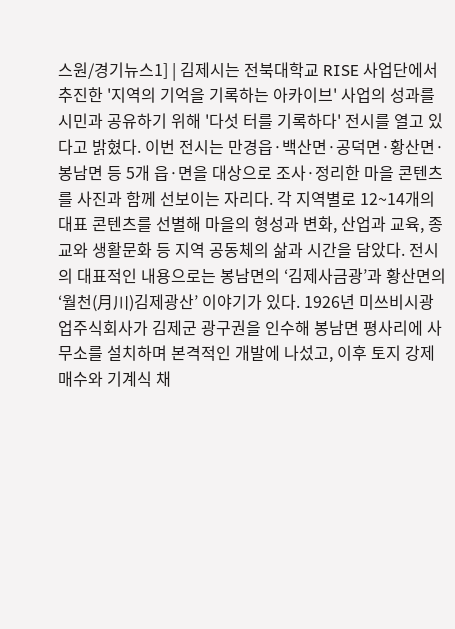스원/경기뉴스1] | 김제시는 전북대학교 RISE 사업단에서 추진한 '지역의 기억을 기록하는 아카이브' 사업의 성과를 시민과 공유하기 위해 '다섯 터를 기록하다' 전시를 열고 있다고 밝혔다. 이번 전시는 만경읍·백산면·공덕면·황산면·봉남면 등 5개 읍·면을 대상으로 조사·정리한 마을 콘텐츠를 사진과 함께 선보이는 자리다. 각 지역별로 12~14개의 대표 콘텐츠를 선별해 마을의 형성과 변화, 산업과 교육, 종교와 생활문화 등 지역 공동체의 삶과 시간을 담았다. 전시의 대표적인 내용으로는 봉남면의 ‘김제사금광’과 황산면의 ‘월천(月川)김제광산’ 이야기가 있다. 1926년 미쓰비시광업주식회사가 김제군 광구권을 인수해 봉남면 평사리에 사무소를 설치하며 본격적인 개발에 나섰고, 이후 토지 강제 매수와 기계식 채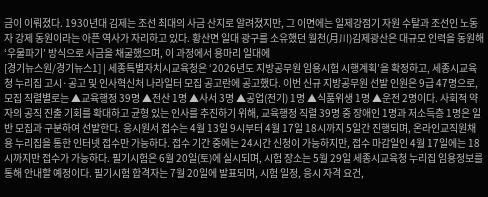금이 이뤄졌다. 1930년대 김제는 조선 최대의 사금 산지로 알려졌지만, 그 이면에는 일제강점기 자원 수탈과 조선인 노동자 강제 동원이라는 아픈 역사가 자리하고 있다. 황산면 일대 광구를 소유했던 월천(月川)김제광산은 대규모 인력을 동원해 ‘우물파기’ 방식으로 사금을 채굴했으며, 이 과정에서 용마리 일대에
[경기뉴스원/경기뉴스1] | 세종특별자치시교육청은 ‘2026년도 지방공무원 임용시험 시행계획’을 확정하고, 세종시교육청 누리집 고시·공고 및 인사혁신처 나라일터 모집 공고란에 공고했다. 이번 신규 지방공무원 선발 인원은 9급 47명으로, 모집 직렬별로는 ▲교육행정 39명 ▲전산 1명 ▲사서 3명 ▲공업(전기) 1명 ▲식품위생 1명 ▲운전 2명이다. 사회적 약자의 공직 진출 기회를 확대하고 균형 있는 인사를 추진하기 위해, 교육행정 직렬 39명 중 장애인 1명과 저소득층 1명은 일반 모집과 구분하여 선발한다. 응시원서 접수는 4월 13일 9시부터 4월 17일 18시까지 5일간 진행되며, 온라인교직원채용 누리집을 통한 인터넷 접수만 가능하다. 접수 기간 중에는 24시간 신청이 가능하지만, 접수 마감일인 4월 17일에는 18시까지만 접수가 가능하다. 필기시험은 6월 20일(토)에 실시되며, 시험 장소는 5월 29일 세종시교육청 누리집 임용정보를 통해 안내할 예정이다. 필기시험 합격자는 7월 20일에 발표되며, 시험 일정, 응시 자격 요건,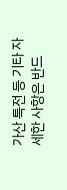가산 특전 등 기타 자세한 사항은 반드